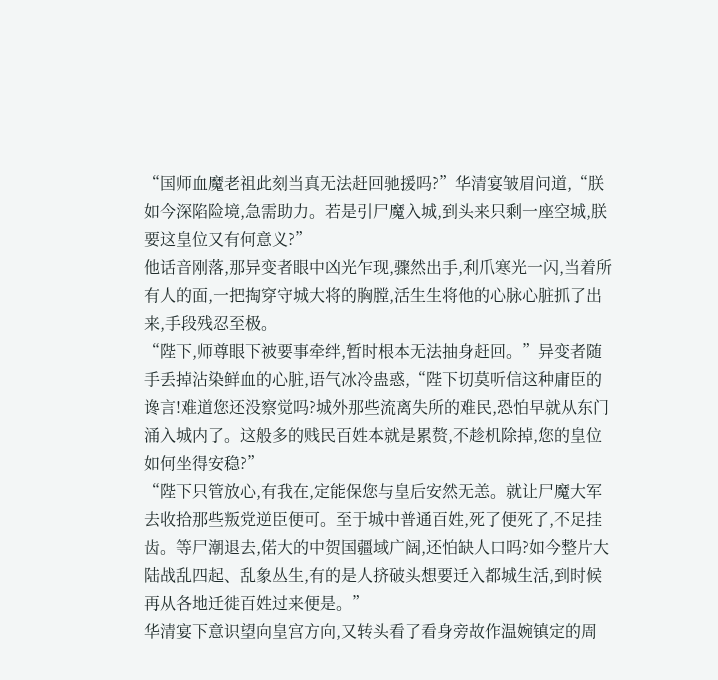“国师血魔老祖此刻当真无法赶回驰援吗?”华清宴皱眉问道,“朕如今深陷险境,急需助力。若是引尸魔入城,到头来只剩一座空城,朕要这皇位又有何意义?”
他话音刚落,那异变者眼中凶光乍现,骤然出手,利爪寒光一闪,当着所有人的面,一把掏穿守城大将的胸膛,活生生将他的心脉心脏抓了出来,手段残忍至极。
“陛下,师尊眼下被要事牵绊,暂时根本无法抽身赶回。”异变者随手丢掉沾染鲜血的心脏,语气冰冷蛊惑,“陛下切莫听信这种庸臣的谗言!难道您还没察觉吗?城外那些流离失所的难民,恐怕早就从东门涌入城内了。这般多的贱民百姓本就是累赘,不趁机除掉,您的皇位如何坐得安稳?”
“陛下只管放心,有我在,定能保您与皇后安然无恙。就让尸魔大军去收拾那些叛党逆臣便可。至于城中普通百姓,死了便死了,不足挂齿。等尸潮退去,偌大的中贺国疆域广阔,还怕缺人口吗?如今整片大陆战乱四起、乱象丛生,有的是人挤破头想要迁入都城生活,到时候再从各地迁徙百姓过来便是。”
华清宴下意识望向皇宫方向,又转头看了看身旁故作温婉镇定的周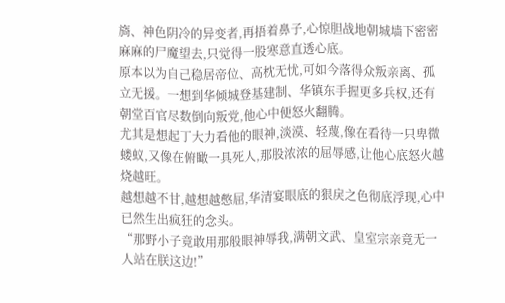旖、神色阴冷的异变者,再捂着鼻子,心惊胆战地朝城墙下密密麻麻的尸魔望去,只觉得一股寒意直透心底。
原本以为自己稳居帝位、高枕无忧,可如今落得众叛亲离、孤立无援。一想到华倾城登基建制、华镇东手握更多兵权,还有朝堂百官尽数倒向叛党,他心中便怒火翻腾。
尤其是想起丁大力看他的眼神,淡漠、轻蔑,像在看待一只卑微蝼蚁,又像在俯瞰一具死人,那股浓浓的屈辱感,让他心底怒火越烧越旺。
越想越不甘,越想越憋屈,华清宴眼底的狠戾之色彻底浮现,心中已然生出疯狂的念头。
“那野小子竟敢用那般眼神辱我,满朝文武、皇室宗亲竟无一人站在朕这边!”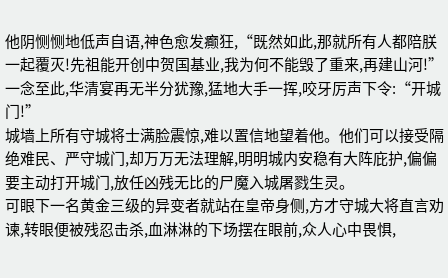他阴恻恻地低声自语,神色愈发癫狂,“既然如此,那就所有人都陪朕一起覆灭!先祖能开创中贺国基业,我为何不能毁了重来,再建山河!”
一念至此,华清宴再无半分犹豫,猛地大手一挥,咬牙厉声下令:“开城门!”
城墙上所有守城将士满脸震惊,难以置信地望着他。他们可以接受隔绝难民、严守城门,却万万无法理解,明明城内安稳有大阵庇护,偏偏要主动打开城门,放任凶残无比的尸魔入城屠戮生灵。
可眼下一名黄金三级的异变者就站在皇帝身侧,方才守城大将直言劝谏,转眼便被残忍击杀,血淋淋的下场摆在眼前,众人心中畏惧,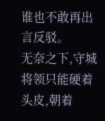谁也不敢再出言反驳。
无奈之下,守城将领只能硬着头皮,朝着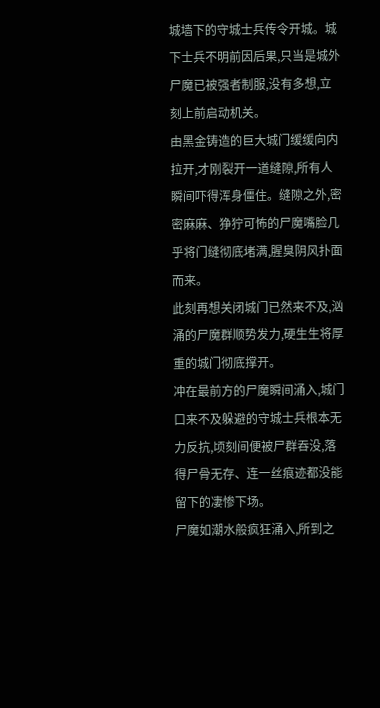城墙下的守城士兵传令开城。城下士兵不明前因后果,只当是城外尸魔已被强者制服,没有多想,立刻上前启动机关。
由黑金铸造的巨大城门缓缓向内拉开,才刚裂开一道缝隙,所有人瞬间吓得浑身僵住。缝隙之外,密密麻麻、狰狞可怖的尸魔嘴脸几乎将门缝彻底堵满,腥臭阴风扑面而来。
此刻再想关闭城门已然来不及,汹涌的尸魔群顺势发力,硬生生将厚重的城门彻底撑开。
冲在最前方的尸魔瞬间涌入,城门口来不及躲避的守城士兵根本无力反抗,顷刻间便被尸群吞没,落得尸骨无存、连一丝痕迹都没能留下的凄惨下场。
尸魔如潮水般疯狂涌入,所到之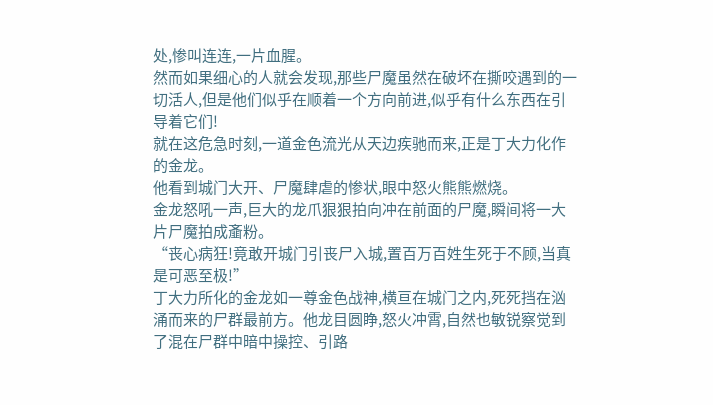处,惨叫连连,一片血腥。
然而如果细心的人就会发现,那些尸魔虽然在破坏在撕咬遇到的一切活人,但是他们似乎在顺着一个方向前进,似乎有什么东西在引导着它们!
就在这危急时刻,一道金色流光从天边疾驰而来,正是丁大力化作的金龙。
他看到城门大开、尸魔肆虐的惨状,眼中怒火熊熊燃烧。
金龙怒吼一声,巨大的龙爪狠狠拍向冲在前面的尸魔,瞬间将一大片尸魔拍成齑粉。
“丧心病狂!竟敢开城门引丧尸入城,置百万百姓生死于不顾,当真是可恶至极!”
丁大力所化的金龙如一尊金色战神,横亘在城门之内,死死挡在汹涌而来的尸群最前方。他龙目圆睁,怒火冲霄,自然也敏锐察觉到了混在尸群中暗中操控、引路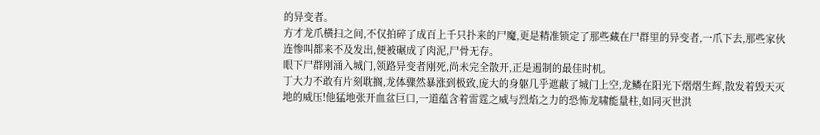的异变者。
方才龙爪横扫之间,不仅拍碎了成百上千只扑来的尸魔,更是精准锁定了那些藏在尸群里的异变者,一爪下去,那些家伙连惨叫都来不及发出,便被碾成了肉泥,尸骨无存。
眼下尸群刚涌入城门,领路异变者刚死,尚未完全散开,正是遏制的最佳时机。
丁大力不敢有片刻耽搁,龙体骤然暴涨到极致,庞大的身躯几乎遮蔽了城门上空,龙鳞在阳光下熠熠生辉,散发着毁天灭地的威压!他猛地张开血盆巨口,一道蕴含着雷霆之威与烈焰之力的恐怖龙啸能量柱,如同灭世洪